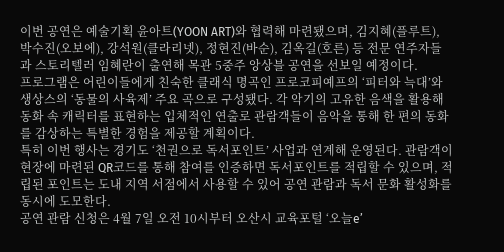이번 공연은 예술기획 윤아트(YOON ART)와 협력해 마련됐으며, 김지혜(플루트), 박수진(오보에), 강석원(클라리넷), 정현진(바순), 김옥길(호른) 등 전문 연주자들과 스토리텔러 임혜란이 출연해 목관 5중주 앙상블 공연을 선보일 예정이다.
프로그램은 어린이들에게 친숙한 클래식 명곡인 프로코피예프의 ‘피터와 늑대’와 생상스의 ‘동물의 사육제’ 주요 곡으로 구성됐다. 각 악기의 고유한 음색을 활용해 동화 속 캐릭터를 표현하는 입체적인 연출로 관람객들이 음악을 통해 한 편의 동화를 감상하는 특별한 경험을 제공할 계획이다.
특히 이번 행사는 경기도 ‘천권으로 독서포인트’ 사업과 연계해 운영된다. 관람객이 현장에 마련된 QR코드를 통해 참여를 인증하면 독서포인트를 적립할 수 있으며, 적립된 포인트는 도내 지역 서점에서 사용할 수 있어 공연 관람과 독서 문화 활성화를 동시에 도모한다.
공연 관람 신청은 4월 7일 오전 10시부터 오산시 교육포털 ‘오늘e’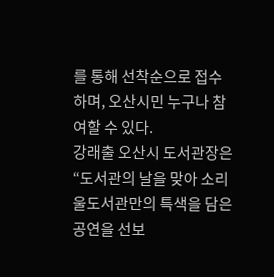를 통해 선착순으로 접수하며, 오산시민 누구나 참여할 수 있다.
강래출 오산시 도서관장은 “도서관의 날을 맞아 소리울도서관만의 특색을 담은 공연을 선보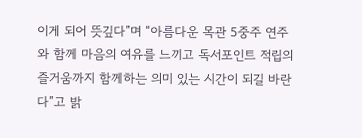이게 되어 뜻깊다”며 “아름다운 목관 5중주 연주와 함께 마음의 여유를 느끼고 독서포인트 적립의 즐거움까지 함께하는 의미 있는 시간이 되길 바란다”고 밝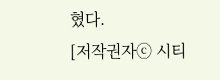혔다.
[저작권자ⓒ 시티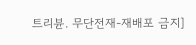트리뷴. 무단전재-재배포 금지]